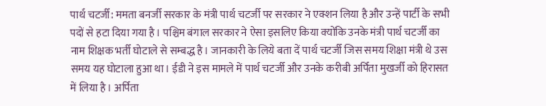पार्थ चटर्जी: ममता बनर्जी सरकार के मंत्री पार्थ चटर्जी पर सरकार ने एक्शन लिया है और उन्हें पार्टी के सभी पदों से हटा दिया गया है। पश्चिम बंगाल सरकार ने ऐसा इसलिए किया क्योंकि उनके मंत्री पार्थ चटर्जी का नाम शिक्षक भर्ती घोटाले से सम्बद्ध है। जानकारी के लिये बता दें पार्थ चटर्जी जिस समय शिक्षा मंत्री थे उस समय यह घोटाला हुआ था। ईडी ने इस मामले में पार्थ चटर्जी और उनके करीबी अर्पिता मुखर्जी को हिरासत में लिया है। अर्पिता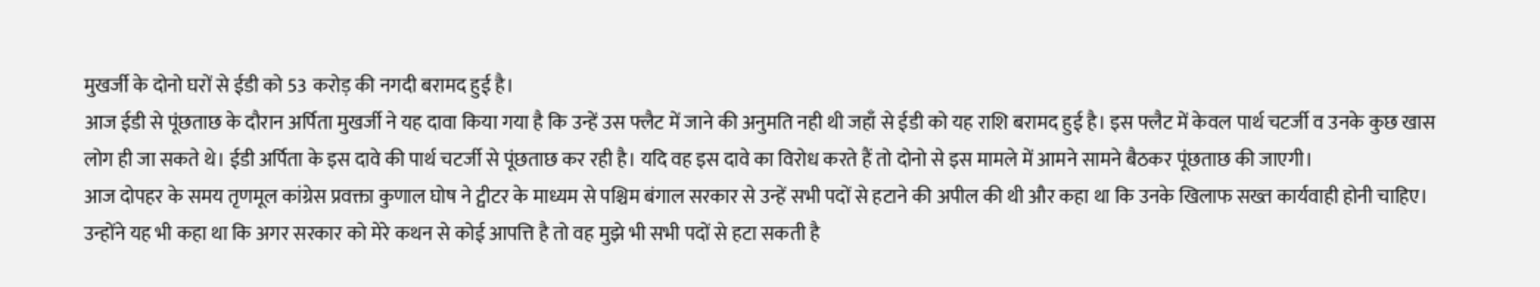मुखर्जी के दोनो घरों से ईडी को 53 करोड़ की नगदी बरामद हुई है।
आज ईडी से पूंछताछ के दौरान अर्पिता मुखर्जी ने यह दावा किया गया है कि उन्हें उस फ्लैट में जाने की अनुमति नही थी जहाँ से ईडी को यह राशि बरामद हुई है। इस फ्लैट में केवल पार्थ चटर्जी व उनके कुछ खास लोग ही जा सकते थे। ईडी अर्पिता के इस दावे की पार्थ चटर्जी से पूंछताछ कर रही है। यदि वह इस दावे का विरोध करते हैं तो दोनो से इस मामले में आमने सामने बैठकर पूंछताछ की जाएगी।
आज दोपहर के समय तृणमूल कांग्रेस प्रवक्ता कुणाल घोष ने ट्वीटर के माध्यम से पश्चिम बंगाल सरकार से उन्हें सभी पदों से हटाने की अपील की थी और कहा था कि उनके खिलाफ सख्त कार्यवाही होनी चाहिए। उन्होंने यह भी कहा था कि अगर सरकार को मेरे कथन से कोई आपत्ति है तो वह मुझे भी सभी पदों से हटा सकती है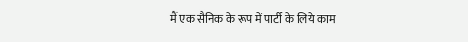मैं एक सैनिक के रूप में पार्टी के लिये काम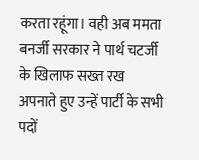करता रहूंगा। वही अब ममता बनर्जी सरकार ने पार्थ चटर्जी के खिलाफ सख्त रख अपनाते हुए उन्हें पार्टी के सभी पदों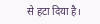से हटा दिया है।